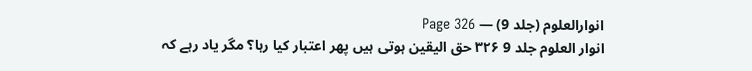انوارالعلوم (جلد 9) — Page 326
انوار العلوم جلد 9 ۳۲۶ حق اليقين ہوتی ہیں پھر اعتبار کیا رہا؟ مگر یاد رہے کہ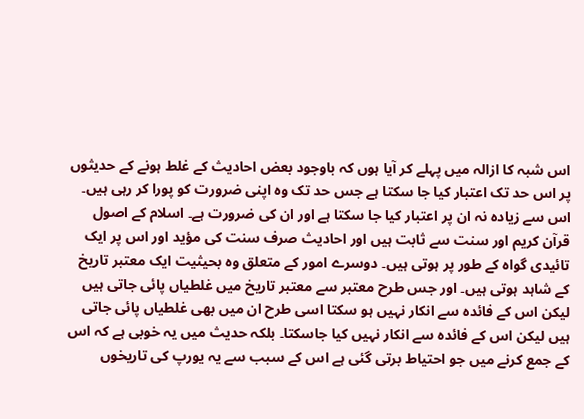اس شبہ کا ازالہ میں پہلے کر آیا ہوں کہ باوجود بعض احادیث کے غلط ہونے کے حدیثوں پر اس حد تک اعتبار کیا جا سکتا ہے جس حد تک وہ اپنی ضرورت کو پورا کر رہی ہیں۔ اس سے زیادہ نہ ان پر اعتبار کیا جا سکتا ہے اور ان کی ضرورت ہے۔ اسلام کے اصول قرآن کریم اور سنت سے ثابت ہیں اور احادیث صرف سنت کی مؤید اور اس پر ایک تائیدی گواہ کے طور پر ہوتی ہیں۔ دوسرے امور کے متعلق وہ بحیثیت ایک معتبر تاریخ کے شاہد ہوتی ہیں۔ اور جس طرح معتبر سے معتبر تاریخ میں غلطیاں پائی جاتی ہیں لیکن اس کے فائدہ سے انکار نہیں ہو سکتا اسی طرح ان میں بھی غلطیاں پائی جاتی ہیں لیکن اس کے فائدہ سے انکار نہیں کیا جاسکتا۔ بلکہ حدیث میں یہ خوبی ہے کہ اس کے جمع کرنے میں جو احتیاط برتی گئی ہے اس کے سبب سے یہ یورپ کی تاریخوں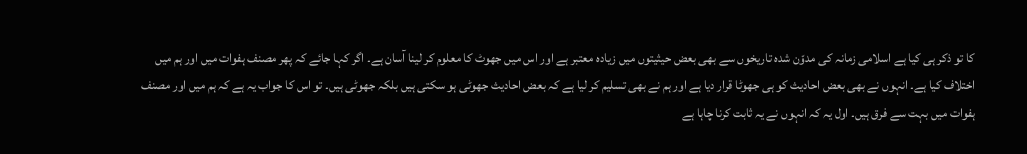کا تو ذکر ہی کیا ہے اسلامی زمانہ کی مدوّن شدہ تاریخوں سے بھی بعض حیثیتوں میں زیادہ معتبر ہے اور اس میں جھوٹ کا معلوم کر لینا آسان ہے۔ اگر کہا جائے کہ پھر مصنف ہفوات میں اور ہم میں اختلاف کیا ہے۔ انہوں نے بھی بعض احادیث کو ہی جھوٹا قرار دیا ہے اور ہم نے بھی تسلیم کر لیا ہے کہ بعض احادیث جھوٹی ہو سکتی ہیں بلکہ جھوٹی ہیں۔ تو اس کا جواب یہ ہے کہ ہم میں اور مصنف ہفوات میں بہت سے فرق ہیں۔ اول یہ کہ انہوں نے یہ ثابت کرنا چاہا ہے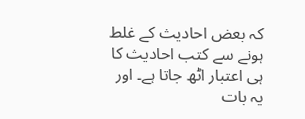کہ بعض احادیث کے غلط ہونے سے کتب احادیث کا ہی اعتبار اٹھ جاتا ہے۔ اور یہ بات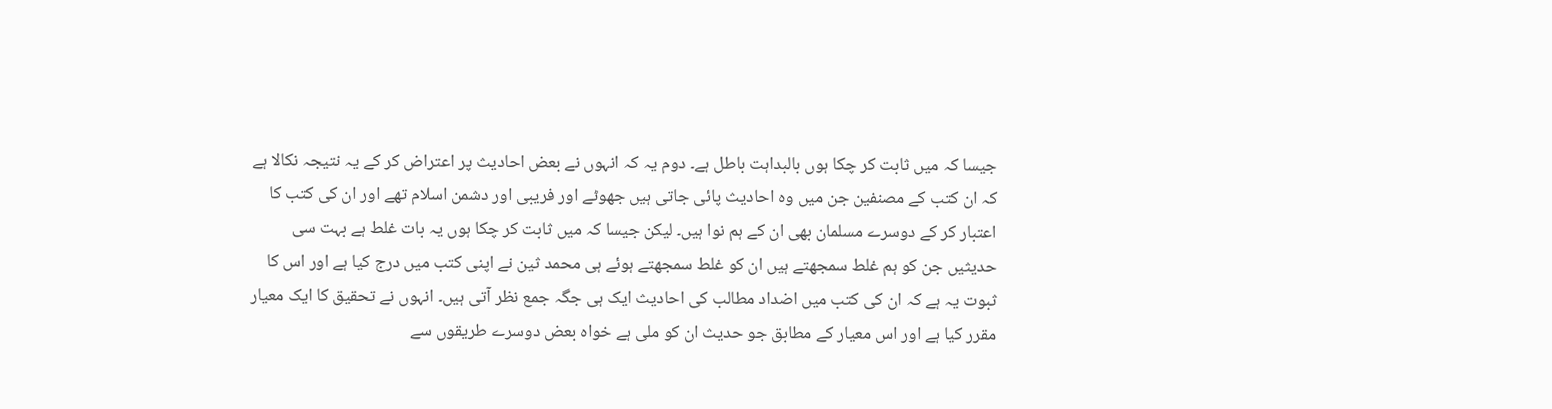جیسا کہ میں ثابت کر چکا ہوں بالبداہت باطل ہے۔ دوم یہ کہ انہوں نے بعض احادیث پر اعتراض کر کے یہ نتیجہ نکالا ہے کہ ان کتب کے مصنفین جن میں وہ احادیث پائی جاتی ہیں جھوٹے اور فریبی اور دشمن اسلام تھے اور ان کی کتب کا اعتبار کر کے دوسرے مسلمان بھی ان کے ہم نوا ہیں۔ لیکن جیسا کہ میں ثابت کر چکا ہوں یہ بات غلط ہے بہت سی حدیثیں جن کو ہم غلط سمجھتے ہیں ان کو غلط سمجھتے ہوئے ہی محمد ثین نے اپنی کتب میں درج کیا ہے اور اس کا ثبوت یہ ہے کہ ان کی کتب میں اضداد مطالب کی احادیث ایک ہی جگہ جمع نظر آتی ہیں۔ انہوں نے تحقیق کا ایک معیار مقرر کیا ہے اور اس معیار کے مطابق جو حدیث ان کو ملی ہے خواہ بعض دوسرے طریقوں سے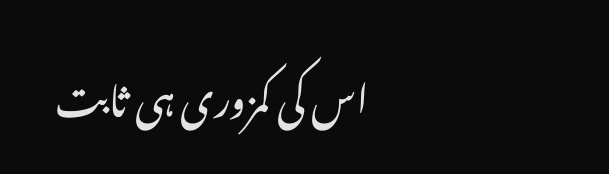اس کی کمزوری ہی ثابت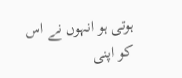ہوتی ہو انہوں نے اس کو اپنی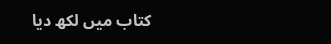کتاب میں لکھ دیا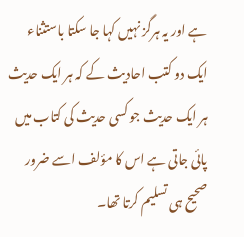ہے اور یہ ہرگز نہیں کہا جا سکتا باستثناء ایک دو کتب احادیث کے کہ ہر ایک حدیث ہر ایک حدیث جو کسی حدیث کی کتاب میں پائی جاتی ہے اس کا مؤلف اسے ضرور صحیح ہی تسلیم کرتا تھا۔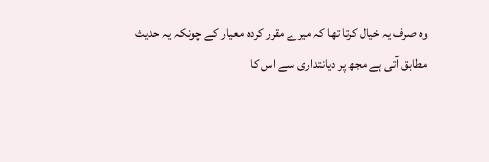وہ صرف یہ خیال کرتا تھا کہ میرے مقرر کردہ معیار کے چونکہ یہ حدیث مطابق آتی ہے مجھ پر دیانتداری سے اس کا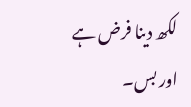لکھ دینا فرض ہے اور بس۔